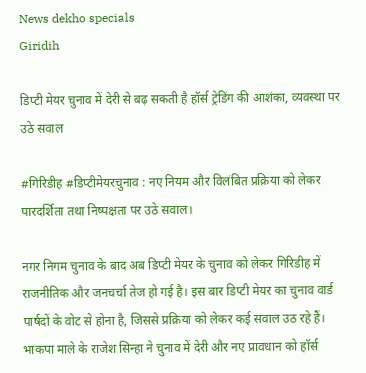News dekho specials
Giridih

डिप्टी मेयर चुनाव में देरी से बढ़ सकती है हॉर्स ट्रेडिंग की आशंका, व्यवस्था पर उठे सवाल

#गिरिडीह #डिप्टीमेयरचुनाव : नए नियम और विलंबित प्रक्रिया को लेकर पारदर्शिता तथा निष्पक्षता पर उठे सवाल।

नगर निगम चुनाव के बाद अब डिप्टी मेयर के चुनाव को लेकर गिरिडीह में राजनीतिक और जनचर्चा तेज हो गई है। इस बार डिप्टी मेयर का चुनाव वार्ड पार्षदों के वोट से होना है, जिससे प्रक्रिया को लेकर कई सवाल उठ रहे हैं। भाकपा माले के राजेश सिन्हा ने चुनाव में देरी और नए प्रावधान को हॉर्स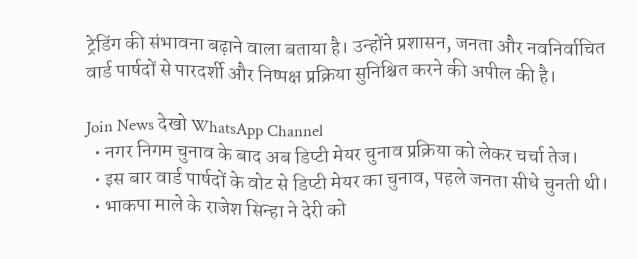ट्रेडिंग की संभावना बढ़ाने वाला बताया है। उन्होंने प्रशासन, जनता और नवनिर्वाचित वार्ड पार्षदों से पारदर्शी और निष्पक्ष प्रक्रिया सुनिश्चित करने की अपील की है।

Join News देखो WhatsApp Channel
  • नगर निगम चुनाव के बाद अब डिप्टी मेयर चुनाव प्रक्रिया को लेकर चर्चा तेज।
  • इस बार वार्ड पार्षदों के वोट से डिप्टी मेयर का चुनाव, पहले जनता सीधे चुनती थी।
  • भाकपा माले के राजेश सिन्हा ने देरी को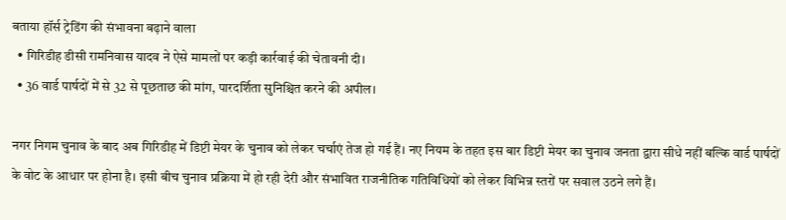बताया हॉर्स ट्रेडिंग की संभावना बढ़ाने वाला
  • गिरिडीह डीसी रामनिवास यादव ने ऐसे मामलों पर कड़ी कार्रवाई की चेतावनी दी।
  • 36 वार्ड पार्षदों में से 32 से पूछताछ की मांग, पारदर्शिता सुनिश्चित करने की अपील।

नगर निगम चुनाव के बाद अब गिरिडीह में डिप्टी मेयर के चुनाव को लेकर चर्चाएं तेज हो गई हैं। नए नियम के तहत इस बार डिप्टी मेयर का चुनाव जनता द्वारा सीधे नहीं बल्कि वार्ड पार्षदों के वोट के आधार पर होना है। इसी बीच चुनाव प्रक्रिया में हो रही देरी और संभावित राजनीतिक गतिविधियों को लेकर विभिन्न स्तरों पर सवाल उठने लगे हैं।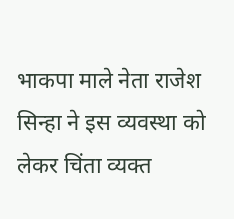भाकपा माले नेता राजेश सिन्हा ने इस व्यवस्था को लेकर चिंता व्यक्त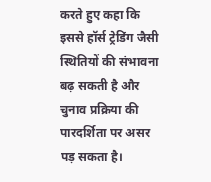करते हुए कहा कि इससे हॉर्स ट्रेडिंग जैसी स्थितियों की संभावना बढ़ सकती है और चुनाव प्रक्रिया की पारदर्शिता पर असर पड़ सकता है।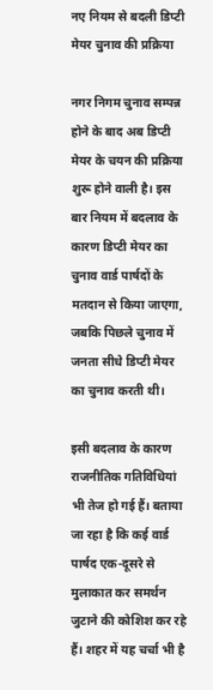नए नियम से बदली डिप्टी मेयर चुनाव की प्रक्रिया

नगर निगम चुनाव सम्पन्न होने के बाद अब डिप्टी मेयर के चयन की प्रक्रिया शुरू होने वाली है। इस बार नियम में बदलाव के कारण डिप्टी मेयर का चुनाव वार्ड पार्षदों के मतदान से किया जाएगा, जबकि पिछले चुनाव में जनता सीधे डिप्टी मेयर का चुनाव करती थी।

इसी बदलाव के कारण राजनीतिक गतिविधियां भी तेज हो गई हैं। बताया जा रहा है कि कई वार्ड पार्षद एक-दूसरे से मुलाकात कर समर्थन जुटाने की कोशिश कर रहे हैं। शहर में यह चर्चा भी है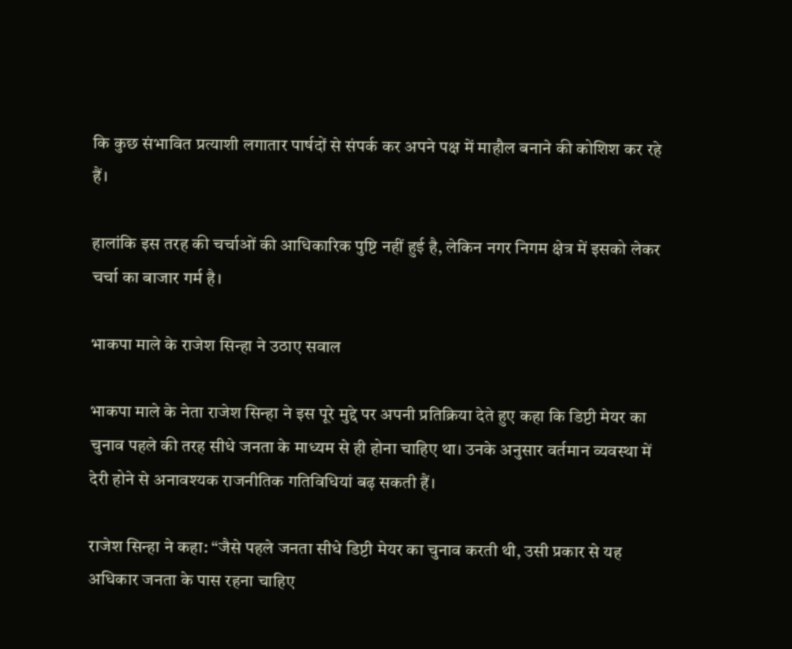कि कुछ संभावित प्रत्याशी लगातार पार्षदों से संपर्क कर अपने पक्ष में माहौल बनाने की कोशिश कर रहे हैं।

हालांकि इस तरह की चर्चाओं की आधिकारिक पुष्टि नहीं हुई है, लेकिन नगर निगम क्षेत्र में इसको लेकर चर्चा का बाजार गर्म है।

भाकपा माले के राजेश सिन्हा ने उठाए सवाल

भाकपा माले के नेता राजेश सिन्हा ने इस पूरे मुद्दे पर अपनी प्रतिक्रिया देते हुए कहा कि डिप्टी मेयर का चुनाव पहले की तरह सीधे जनता के माध्यम से ही होना चाहिए था। उनके अनुसार वर्तमान व्यवस्था में देरी होने से अनावश्यक राजनीतिक गतिविधियां बढ़ सकती हैं।

राजेश सिन्हा ने कहा: “जैसे पहले जनता सीधे डिप्टी मेयर का चुनाव करती थी, उसी प्रकार से यह अधिकार जनता के पास रहना चाहिए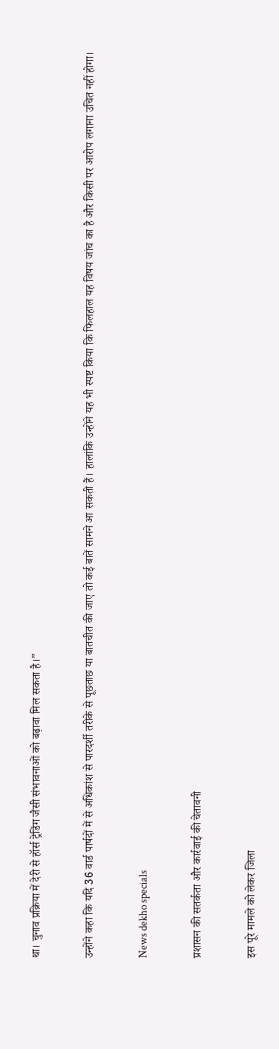था। चुनाव प्रक्रिया में देरी से हॉर्स ट्रेडिंग जैसी संभावनाओं को बढ़ावा मिल सकता है।”

उन्होंने कहा कि यदि 36 वार्ड पार्षदों में से अधिकांश से पारदर्शी तरीके से पूछताछ या बातचीत की जाए तो कई बातें सामने आ सकती हैं। हालांकि उन्होंने यह भी स्पष्ट किया कि फिलहाल यह विषय जांच का है और किसी पर आरोप लगाना उचित नहीं होगा।

News dekho specials

प्रशासन की सतर्कता और कार्रवाई की चेतावनी

इस पूरे मामले को लेकर जिला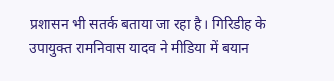प्रशासन भी सतर्क बताया जा रहा है। गिरिडीह के उपायुक्त रामनिवास यादव ने मीडिया में बयान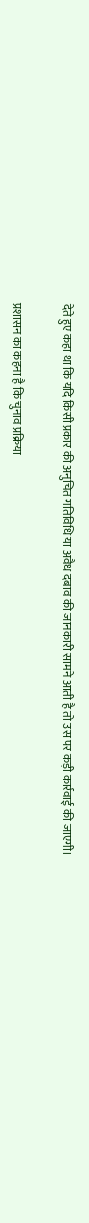देते हुए कहा था कि यदि किसी प्रकार की अनुचित गतिविधि या अवैध दबाव की जानकारी सामने आती है तो उस पर कड़ी कार्रवाई की जाएगी।

प्रशासन का कहना है कि चुनाव प्रक्रिया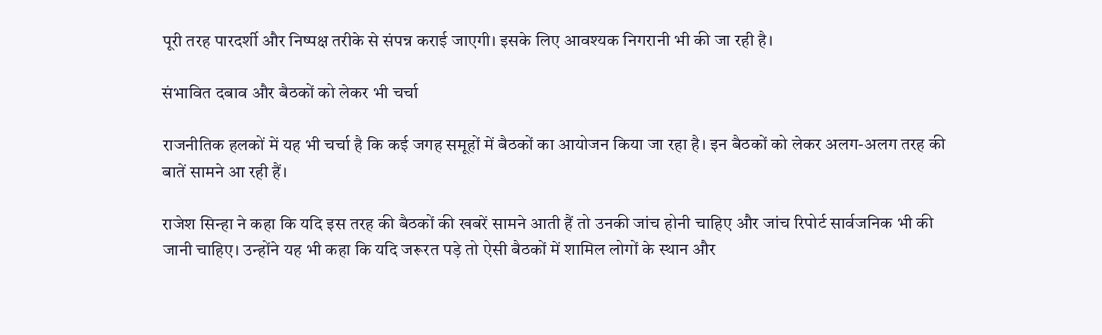पूरी तरह पारदर्शी और निष्पक्ष तरीके से संपन्न कराई जाएगी। इसके लिए आवश्यक निगरानी भी की जा रही है।

संभावित दबाव और बैठकों को लेकर भी चर्चा

राजनीतिक हलकों में यह भी चर्चा है कि कई जगह समूहों में बैठकों का आयोजन किया जा रहा है। इन बैठकों को लेकर अलग-अलग तरह की बातें सामने आ रही हैं।

राजेश सिन्हा ने कहा कि यदि इस तरह की बैठकों की खबरें सामने आती हैं तो उनकी जांच होनी चाहिए और जांच रिपोर्ट सार्वजनिक भी की जानी चाहिए। उन्होंने यह भी कहा कि यदि जरूरत पड़े तो ऐसी बैठकों में शामिल लोगों के स्थान और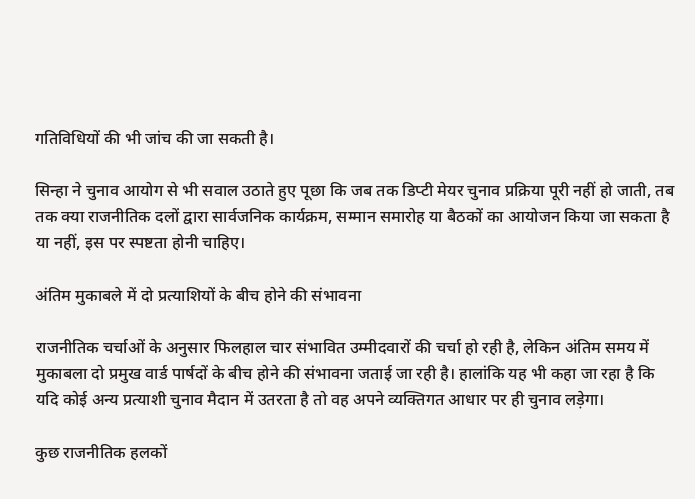गतिविधियों की भी जांच की जा सकती है।

सिन्हा ने चुनाव आयोग से भी सवाल उठाते हुए पूछा कि जब तक डिप्टी मेयर चुनाव प्रक्रिया पूरी नहीं हो जाती, तब तक क्या राजनीतिक दलों द्वारा सार्वजनिक कार्यक्रम, सम्मान समारोह या बैठकों का आयोजन किया जा सकता है या नहीं, इस पर स्पष्टता होनी चाहिए।

अंतिम मुकाबले में दो प्रत्याशियों के बीच होने की संभावना

राजनीतिक चर्चाओं के अनुसार फिलहाल चार संभावित उम्मीदवारों की चर्चा हो रही है, लेकिन अंतिम समय में मुकाबला दो प्रमुख वार्ड पार्षदों के बीच होने की संभावना जताई जा रही है। हालांकि यह भी कहा जा रहा है कि यदि कोई अन्य प्रत्याशी चुनाव मैदान में उतरता है तो वह अपने व्यक्तिगत आधार पर ही चुनाव लड़ेगा।

कुछ राजनीतिक हलकों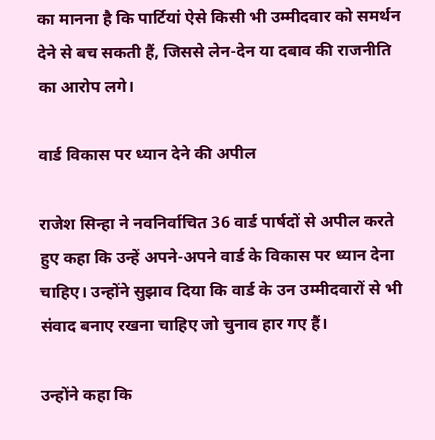का मानना है कि पार्टियां ऐसे किसी भी उम्मीदवार को समर्थन देने से बच सकती हैं, जिससे लेन-देन या दबाव की राजनीति का आरोप लगे।

वार्ड विकास पर ध्यान देने की अपील

राजेश सिन्हा ने नवनिर्वाचित 36 वार्ड पार्षदों से अपील करते हुए कहा कि उन्हें अपने-अपने वार्ड के विकास पर ध्यान देना चाहिए। उन्होंने सुझाव दिया कि वार्ड के उन उम्मीदवारों से भी संवाद बनाए रखना चाहिए जो चुनाव हार गए हैं।

उन्होंने कहा कि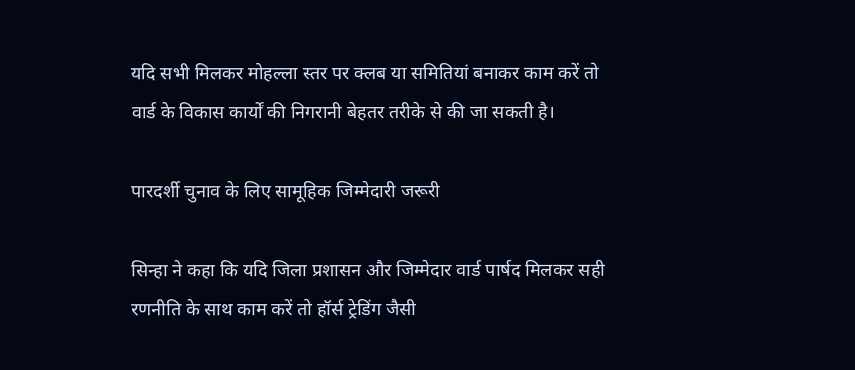यदि सभी मिलकर मोहल्ला स्तर पर क्लब या समितियां बनाकर काम करें तो वार्ड के विकास कार्यों की निगरानी बेहतर तरीके से की जा सकती है।

पारदर्शी चुनाव के लिए सामूहिक जिम्मेदारी जरूरी

सिन्हा ने कहा कि यदि जिला प्रशासन और जिम्मेदार वार्ड पार्षद मिलकर सही रणनीति के साथ काम करें तो हॉर्स ट्रेडिंग जैसी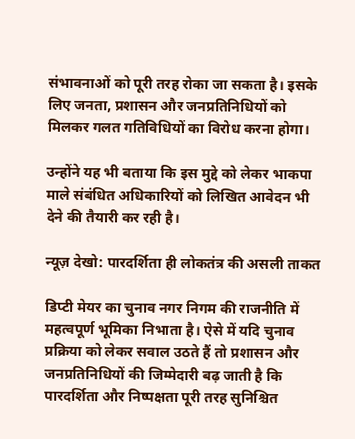संभावनाओं को पूरी तरह रोका जा सकता है। इसके लिए जनता, प्रशासन और जनप्रतिनिधियों को मिलकर गलत गतिविधियों का विरोध करना होगा।

उन्होंने यह भी बताया कि इस मुद्दे को लेकर भाकपा माले संबंधित अधिकारियों को लिखित आवेदन भी देने की तैयारी कर रही है।

न्यूज़ देखो: पारदर्शिता ही लोकतंत्र की असली ताकत

डिप्टी मेयर का चुनाव नगर निगम की राजनीति में महत्वपूर्ण भूमिका निभाता है। ऐसे में यदि चुनाव प्रक्रिया को लेकर सवाल उठते हैं तो प्रशासन और जनप्रतिनिधियों की जिम्मेदारी बढ़ जाती है कि पारदर्शिता और निष्पक्षता पूरी तरह सुनिश्चित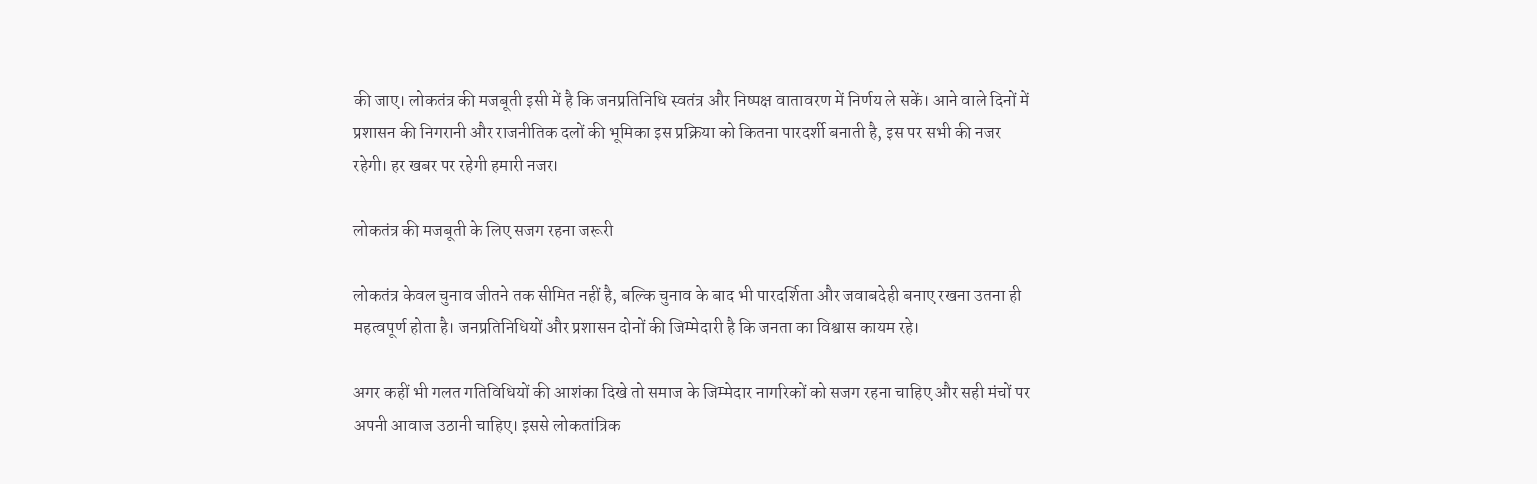की जाए। लोकतंत्र की मजबूती इसी में है कि जनप्रतिनिधि स्वतंत्र और निष्पक्ष वातावरण में निर्णय ले सकें। आने वाले दिनों में प्रशासन की निगरानी और राजनीतिक दलों की भूमिका इस प्रक्रिया को कितना पारदर्शी बनाती है, इस पर सभी की नजर रहेगी। हर खबर पर रहेगी हमारी नजर।

लोकतंत्र की मजबूती के लिए सजग रहना जरूरी

लोकतंत्र केवल चुनाव जीतने तक सीमित नहीं है, बल्कि चुनाव के बाद भी पारदर्शिता और जवाबदेही बनाए रखना उतना ही महत्वपूर्ण होता है। जनप्रतिनिधियों और प्रशासन दोनों की जिम्मेदारी है कि जनता का विश्वास कायम रहे।

अगर कहीं भी गलत गतिविधियों की आशंका दिखे तो समाज के जिम्मेदार नागरिकों को सजग रहना चाहिए और सही मंचों पर अपनी आवाज उठानी चाहिए। इससे लोकतांत्रिक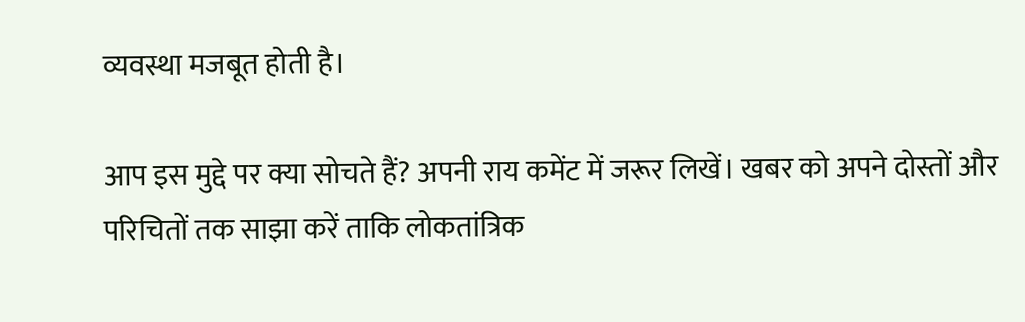व्यवस्था मजबूत होती है।

आप इस मुद्दे पर क्या सोचते हैं? अपनी राय कमेंट में जरूर लिखें। खबर को अपने दोस्तों और परिचितों तक साझा करें ताकि लोकतांत्रिक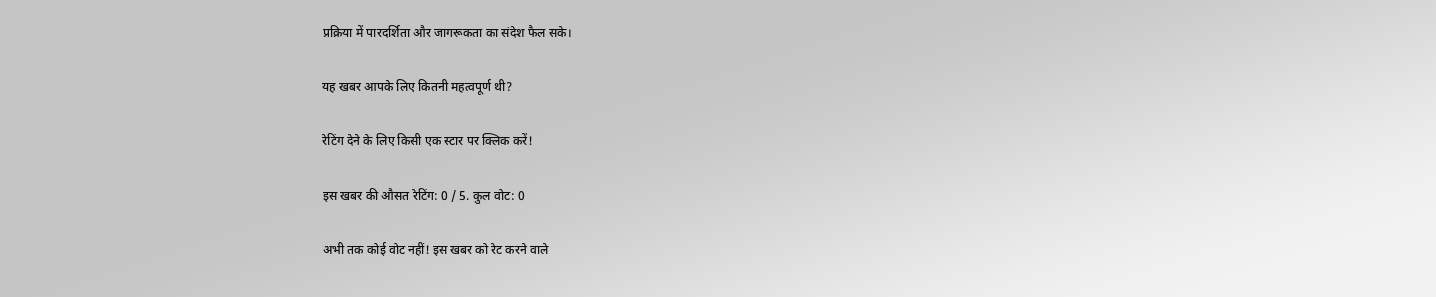प्रक्रिया में पारदर्शिता और जागरूकता का संदेश फैल सके।

यह खबर आपके लिए कितनी महत्वपूर्ण थी?

रेटिंग देने के लिए किसी एक स्टार पर क्लिक करें!

इस खबर की औसत रेटिंग: 0 / 5. कुल वोट: 0

अभी तक कोई वोट नहीं! इस खबर को रेट करने वाले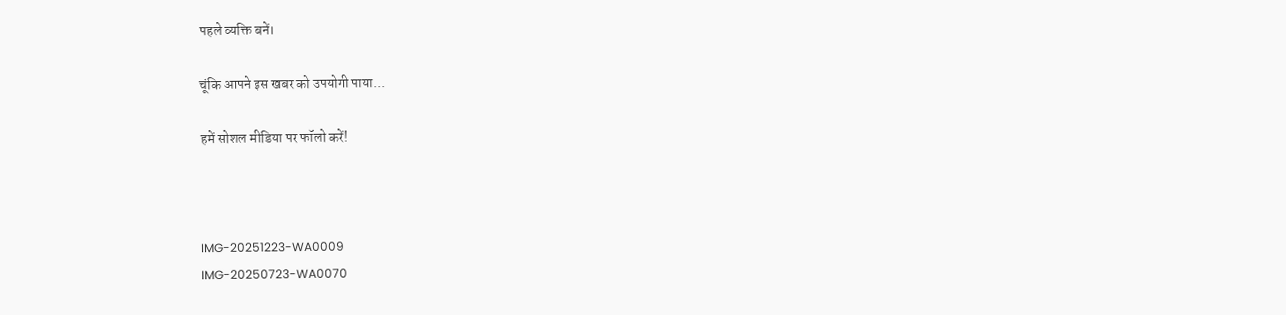पहले व्यक्ति बनें।

चूंकि आपने इस खबर को उपयोगी पाया...

हमें सोशल मीडिया पर फॉलो करें!



IMG-20251223-WA0009
IMG-20250723-WA0070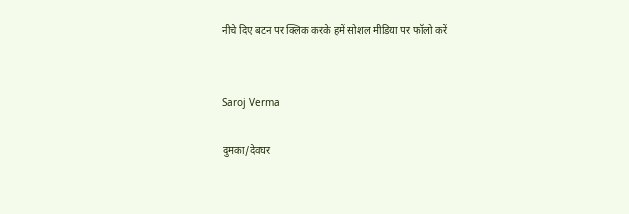नीचे दिए बटन पर क्लिक करके हमें सोशल मीडिया पर फॉलो करें


Saroj Verma

दुमका/देवघर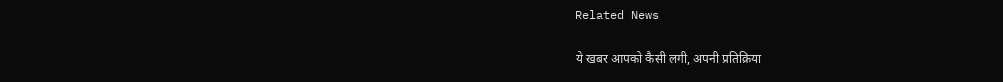Related News

ये खबर आपको कैसी लगी, अपनी प्रतिक्रिया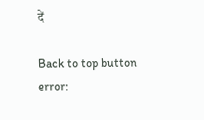दें

Back to top button
error: